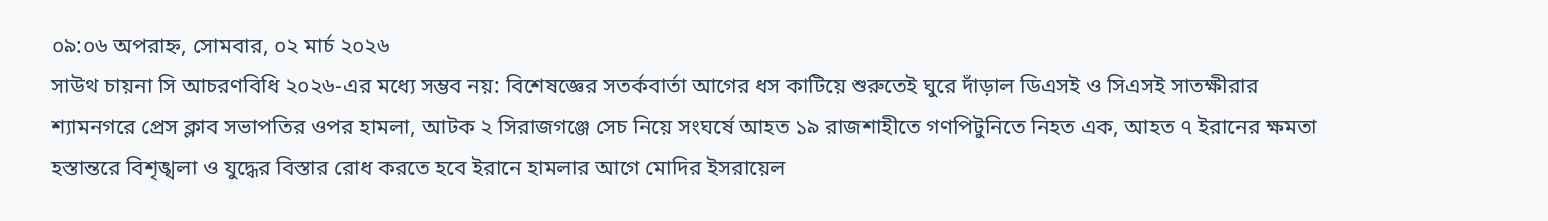০৯:০৬ অপরাহ্ন, সোমবার, ০২ মার্চ ২০২৬
সাউথ চায়না সি আচরণবিধি ২০২৬-এর মধ্যে সম্ভব নয়: বিশেষজ্ঞের সতর্কবার্তা আগের ধস কাটিয়ে শুরুতেই ঘুরে দাঁড়াল ডিএসই ও সিএসই সাতক্ষীরার শ্যামনগরে প্রেস ক্লাব সভাপতির ওপর হামলা, আটক ২ সিরাজগঞ্জে সেচ নিয়ে সংঘর্ষে আহত ১৯ রাজশাহীতে গণপিটুনিতে নিহত এক, আহত ৭ ইরানের ক্ষমতা হস্তান্তরে বিশৃঙ্খলা ও যুদ্ধের বিস্তার রোধ করতে হবে ইরানে হামলার আগে মোদির ইসরায়েল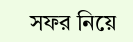সফর নিয়ে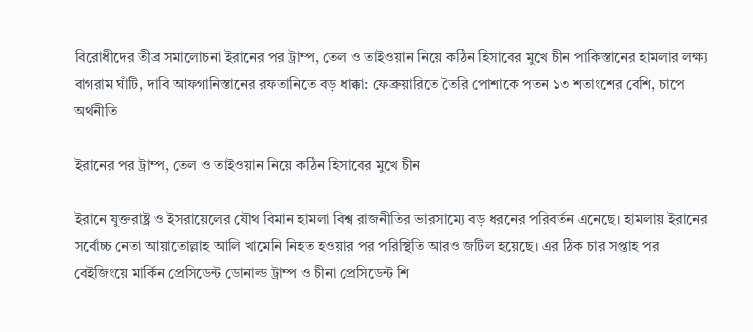বিরোধীদের তীব্র সমালোচনা ইরানের পর ট্রাম্প, তেল ও তাইওয়ান নিয়ে কঠিন হিসাবের মুখে চীন পাকিস্তানের হামলার লক্ষ্য বাগরাম ঘাঁটি, দাবি আফগানিস্তানের রফতানিতে বড় ধাক্কা: ফেব্রুয়ারিতে তৈরি পোশাকে পতন ১৩ শতাংশের বেশি, চাপে অর্থনীতি

ইরানের পর ট্রাম্প, তেল ও তাইওয়ান নিয়ে কঠিন হিসাবের মুখে চীন

ইরানে যুক্তরাষ্ট্র ও ইসরায়েলের যৌথ বিমান হামলা বিশ্ব রাজনীতির ভারসাম্যে বড় ধরনের পরিবর্তন এনেছে। হামলায় ইরানের সর্বোচ্চ নেতা আয়াতোল্লাহ আলি খামেনি নিহত হওয়ার পর পরিস্থিতি আরও জটিল হয়েছে। এর ঠিক চার সপ্তাহ পর বেইজিংয়ে মার্কিন প্রেসিডেন্ট ডোনাল্ড ট্রাম্প ও চীনা প্রেসিডেন্ট শি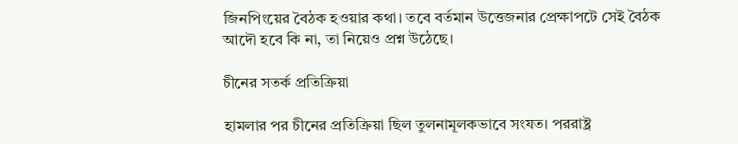জিনপিংয়ের বৈঠক হওয়ার কথা। তবে বর্তমান উত্তেজনার প্রেক্ষাপটে সেই বৈঠক আদৌ হবে কি না, তা নিয়েও প্রশ্ন উঠেছে।

চীনের সতর্ক প্রতিক্রিয়া

হামলার পর চীনের প্রতিক্রিয়া ছিল তুলনামূলকভাবে সংযত। পররাষ্ট্র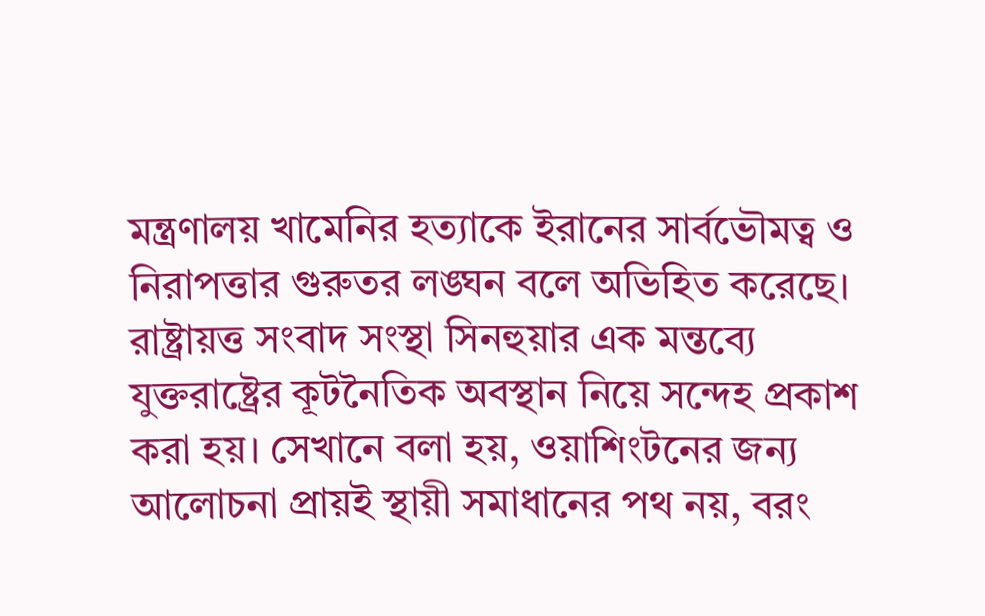মন্ত্রণালয় খামেনির হত্যাকে ইরানের সার্বভৌমত্ব ও নিরাপত্তার গুরুতর লঙ্ঘন বলে অভিহিত করেছে। রাষ্ট্রায়ত্ত সংবাদ সংস্থা সিনহুয়ার এক মন্তব্যে যুক্তরাষ্ট্রের কূটনৈতিক অবস্থান নিয়ে সন্দেহ প্রকাশ করা হয়। সেখানে বলা হয়, ওয়াশিংটনের জন্য আলোচনা প্রায়ই স্থায়ী সমাধানের পথ নয়, বরং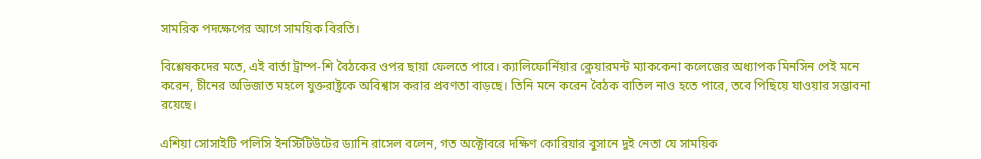সামরিক পদক্ষেপের আগে সাময়িক বিরতি।

বিশ্লেষকদের মতে, এই বার্তা ট্রাম্প-শি বৈঠকের ওপর ছায়া ফেলতে পারে। ক্যালিফোর্নিয়ার ক্লেয়ারমন্ট ম্যাককেনা কলেজের অধ্যাপক মিনসিন পেই মনে করেন, চীনের অভিজাত মহলে যুক্তরাষ্ট্রকে অবিশ্বাস করার প্রবণতা বাড়ছে। তিনি মনে করেন বৈঠক বাতিল নাও হতে পারে, তবে পিছিয়ে যাওয়ার সম্ভাবনা রয়েছে।

এশিয়া সোসাইটি পলিসি ইনস্টিটিউটের ড্যানি রাসেল বলেন, গত অক্টোবরে দক্ষিণ কোরিয়ার বুসানে দুই নেতা যে সাময়িক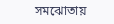সমঝোতায়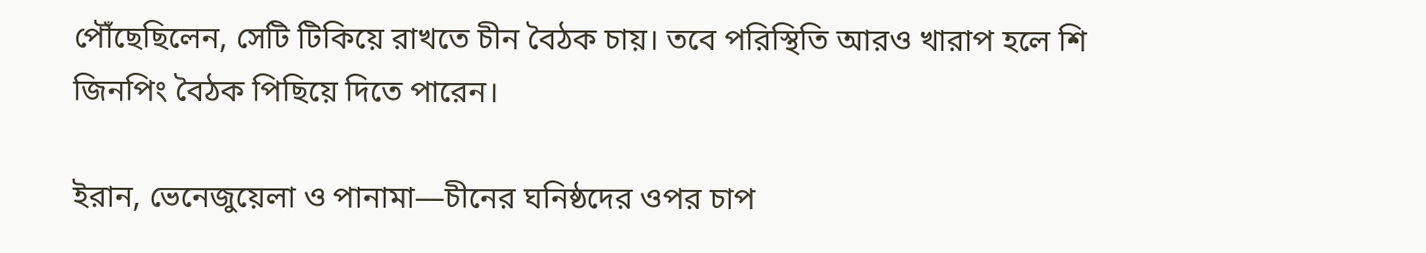পৌঁছেছিলেন, সেটি টিকিয়ে রাখতে চীন বৈঠক চায়। তবে পরিস্থিতি আরও খারাপ হলে শি জিনপিং বৈঠক পিছিয়ে দিতে পারেন।

ইরান, ভেনেজুয়েলা ও পানামা—চীনের ঘনিষ্ঠদের ওপর চাপ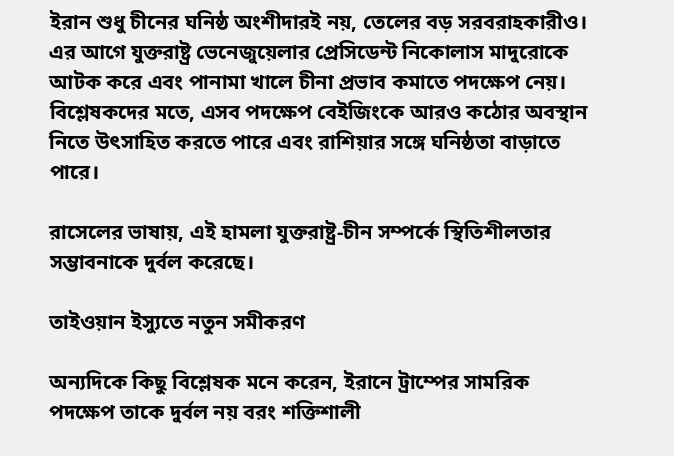ইরান শুধু চীনের ঘনিষ্ঠ অংশীদারই নয়, তেলের বড় সরবরাহকারীও। এর আগে যুক্তরাষ্ট্র ভেনেজুয়েলার প্রেসিডেন্ট নিকোলাস মাদুরোকে আটক করে এবং পানামা খালে চীনা প্রভাব কমাতে পদক্ষেপ নেয়। বিশ্লেষকদের মতে, এসব পদক্ষেপ বেইজিংকে আরও কঠোর অবস্থান নিতে উৎসাহিত করতে পারে এবং রাশিয়ার সঙ্গে ঘনিষ্ঠতা বাড়াতে পারে।

রাসেলের ভাষায়, এই হামলা যুক্তরাষ্ট্র-চীন সম্পর্কে স্থিতিশীলতার সম্ভাবনাকে দুর্বল করেছে।

তাইওয়ান ইস্যুতে নতুন সমীকরণ

অন্যদিকে কিছু বিশ্লেষক মনে করেন, ইরানে ট্রাম্পের সামরিক পদক্ষেপ তাকে দুর্বল নয় বরং শক্তিশালী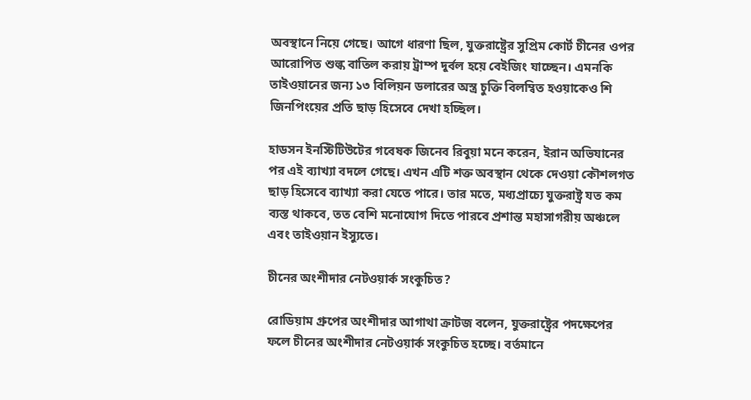অবস্থানে নিয়ে গেছে। আগে ধারণা ছিল, যুক্তরাষ্ট্রের সুপ্রিম কোর্ট চীনের ওপর আরোপিত শুল্ক বাতিল করায় ট্রাম্প দুর্বল হয়ে বেইজিং যাচ্ছেন। এমনকি তাইওয়ানের জন্য ১৩ বিলিয়ন ডলারের অস্ত্র চুক্তি বিলম্বিত হওয়াকেও শি জিনপিংয়ের প্রতি ছাড় হিসেবে দেখা হচ্ছিল।

হাডসন ইনস্টিটিউটের গবেষক জিনেব রিবুয়া মনে করেন, ইরান অভিযানের পর এই ব্যাখ্যা বদলে গেছে। এখন এটি শক্ত অবস্থান থেকে দেওয়া কৌশলগত ছাড় হিসেবে ব্যাখ্যা করা যেতে পারে। তার মতে, মধ্যপ্রাচ্যে যুক্তরাষ্ট্র যত কম ব্যস্ত থাকবে, তত বেশি মনোযোগ দিতে পারবে প্রশান্ত মহাসাগরীয় অঞ্চলে এবং তাইওয়ান ইস্যুতে।

চীনের অংশীদার নেটওয়ার্ক সংকুচিত?

রোডিয়াম গ্রুপের অংশীদার আগাথা ক্রাটজ বলেন, যুক্তরাষ্ট্রের পদক্ষেপের ফলে চীনের অংশীদার নেটওয়ার্ক সংকুচিত হচ্ছে। বর্তমানে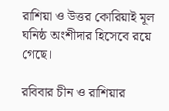রাশিয়া ও উত্তর কোরিয়াই মূল ঘনিষ্ঠ অংশীদার হিসেবে রয়ে গেছে।

রবিবার চীন ও রাশিয়ার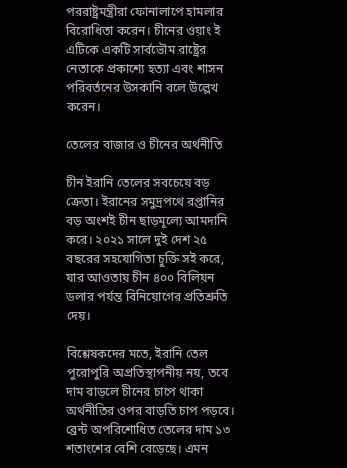পররাষ্ট্রমন্ত্রীরা ফোনালাপে হামলার বিরোধিতা করেন। চীনের ওয়াং ই এটিকে একটি সার্বভৌম রাষ্ট্রের নেতাকে প্রকাশ্যে হত্যা এবং শাসন পরিবর্তনের উসকানি বলে উল্লেখ করেন।

তেলের বাজার ও চীনের অর্থনীতি

চীন ইরানি তেলের সবচেয়ে বড় ক্রেতা। ইরানের সমুদ্রপথে রপ্তানির বড় অংশই চীন ছাড়মূল্যে আমদানি করে। ২০২১ সালে দুই দেশ ২৫ বছরের সহযোগিতা চুক্তি সই করে, যার আওতায় চীন ৪০০ বিলিয়ন ডলার পর্যন্ত বিনিয়োগের প্রতিশ্রুতি দেয়।

বিশ্লেষকদের মতে, ইরানি তেল পুরোপুরি অপ্রতিস্থাপনীয় নয়, তবে দাম বাড়লে চীনের চাপে থাকা অর্থনীতির ওপর বাড়তি চাপ পড়বে। ব্রেন্ট অপরিশোধিত তেলের দাম ১৩ শতাংশের বেশি বেড়েছে। এমন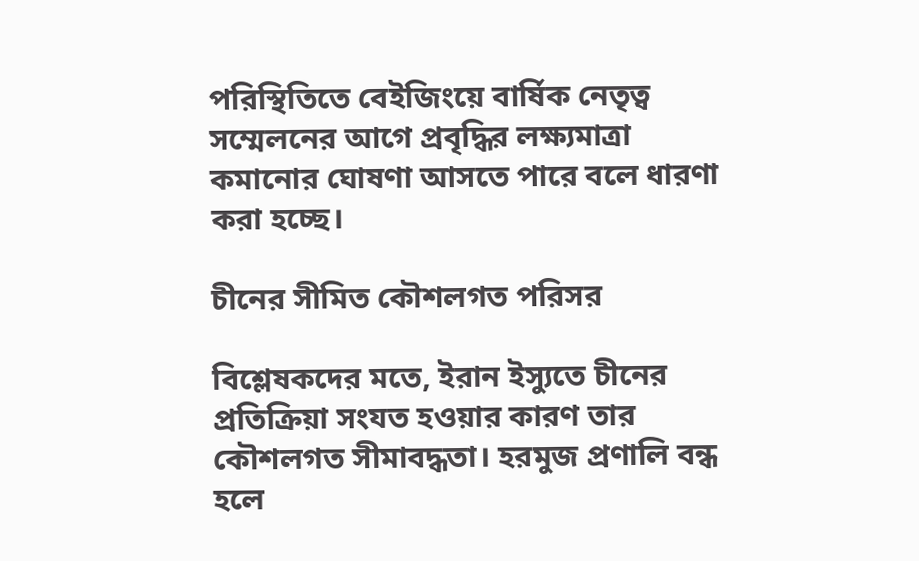পরিস্থিতিতে বেইজিংয়ে বার্ষিক নেতৃত্ব সম্মেলনের আগে প্রবৃদ্ধির লক্ষ্যমাত্রা কমানোর ঘোষণা আসতে পারে বলে ধারণা করা হচ্ছে।

চীনের সীমিত কৌশলগত পরিসর

বিশ্লেষকদের মতে, ইরান ইস্যুতে চীনের প্রতিক্রিয়া সংযত হওয়ার কারণ তার কৌশলগত সীমাবদ্ধতা। হরমুজ প্রণালি বন্ধ হলে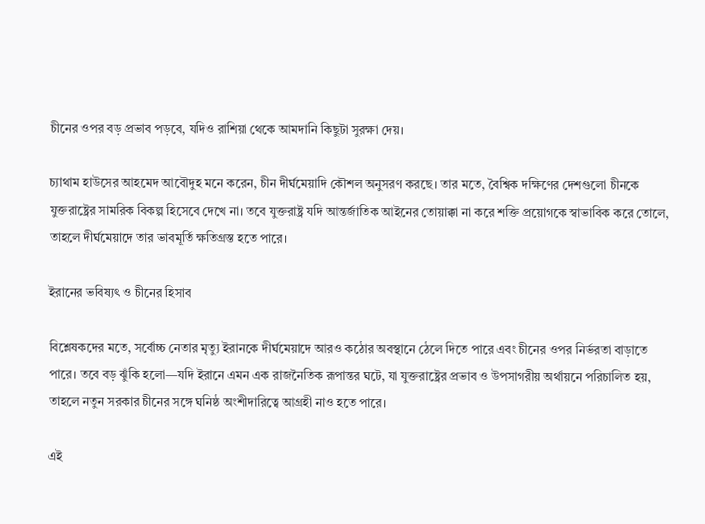চীনের ওপর বড় প্রভাব পড়বে, যদিও রাশিয়া থেকে আমদানি কিছুটা সুরক্ষা দেয়।

চ্যাথাম হাউসের আহমেদ আবৌদুহ মনে করেন, চীন দীর্ঘমেয়াদি কৌশল অনুসরণ করছে। তার মতে, বৈশ্বিক দক্ষিণের দেশগুলো চীনকে যুক্তরাষ্ট্রের সামরিক বিকল্প হিসেবে দেখে না। তবে যুক্তরাষ্ট্র যদি আন্তর্জাতিক আইনের তোয়াক্কা না করে শক্তি প্রয়োগকে স্বাভাবিক করে তোলে, তাহলে দীর্ঘমেয়াদে তার ভাবমূর্তি ক্ষতিগ্রস্ত হতে পারে।

ইরানের ভবিষ্যৎ ও চীনের হিসাব

বিশ্লেষকদের মতে, সর্বোচ্চ নেতার মৃত্যু ইরানকে দীর্ঘমেয়াদে আরও কঠোর অবস্থানে ঠেলে দিতে পারে এবং চীনের ওপর নির্ভরতা বাড়াতে পারে। তবে বড় ঝুঁকি হলো—যদি ইরানে এমন এক রাজনৈতিক রূপান্তর ঘটে, যা যুক্তরাষ্ট্রের প্রভাব ও উপসাগরীয় অর্থায়নে পরিচালিত হয়, তাহলে নতুন সরকার চীনের সঙ্গে ঘনিষ্ঠ অংশীদারিত্বে আগ্রহী নাও হতে পারে।

এই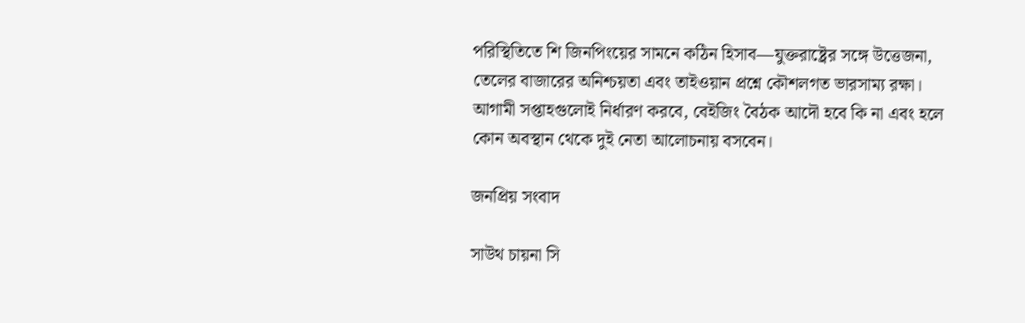পরিস্থিতিতে শি জিনপিংয়ের সামনে কঠিন হিসাব—যুক্তরাষ্ট্রের সঙ্গে উত্তেজনা, তেলের বাজারের অনিশ্চয়তা এবং তাইওয়ান প্রশ্নে কৌশলগত ভারসাম্য রক্ষা। আগামী সপ্তাহগুলোই নির্ধারণ করবে, বেইজিং বৈঠক আদৌ হবে কি না এবং হলে কোন অবস্থান থেকে দুই নেতা আলোচনায় বসবেন।

জনপ্রিয় সংবাদ

সাউথ চায়না সি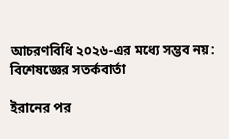আচরণবিধি ২০২৬-এর মধ্যে সম্ভব নয়: বিশেষজ্ঞের সতর্কবার্তা

ইরানের পর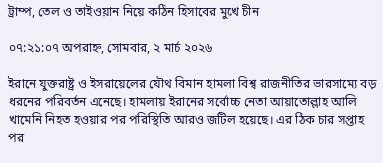ট্রাম্প, তেল ও তাইওয়ান নিয়ে কঠিন হিসাবের মুখে চীন

০৭:২১:০৭ অপরাহ্ন, সোমবার, ২ মার্চ ২০২৬

ইরানে যুক্তরাষ্ট্র ও ইসরায়েলের যৌথ বিমান হামলা বিশ্ব রাজনীতির ভারসাম্যে বড় ধরনের পরিবর্তন এনেছে। হামলায় ইরানের সর্বোচ্চ নেতা আয়াতোল্লাহ আলি খামেনি নিহত হওয়ার পর পরিস্থিতি আরও জটিল হয়েছে। এর ঠিক চার সপ্তাহ পর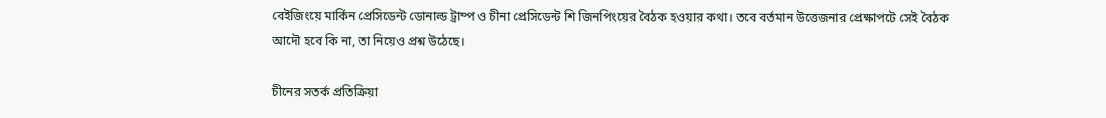বেইজিংয়ে মার্কিন প্রেসিডেন্ট ডোনাল্ড ট্রাম্প ও চীনা প্রেসিডেন্ট শি জিনপিংয়ের বৈঠক হওয়ার কথা। তবে বর্তমান উত্তেজনার প্রেক্ষাপটে সেই বৈঠক আদৌ হবে কি না, তা নিয়েও প্রশ্ন উঠেছে।

চীনের সতর্ক প্রতিক্রিয়া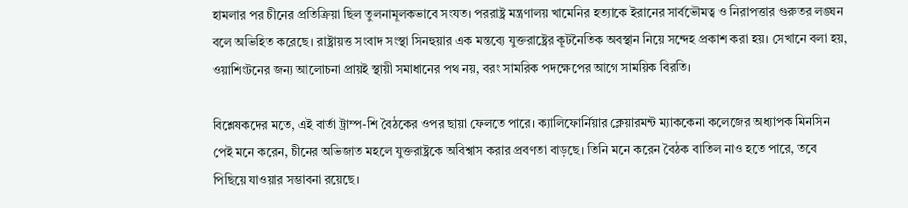হামলার পর চীনের প্রতিক্রিয়া ছিল তুলনামূলকভাবে সংযত। পররাষ্ট্র মন্ত্রণালয় খামেনির হত্যাকে ইরানের সার্বভৌমত্ব ও নিরাপত্তার গুরুতর লঙ্ঘন বলে অভিহিত করেছে। রাষ্ট্রায়ত্ত সংবাদ সংস্থা সিনহুয়ার এক মন্তব্যে যুক্তরাষ্ট্রের কূটনৈতিক অবস্থান নিয়ে সন্দেহ প্রকাশ করা হয়। সেখানে বলা হয়, ওয়াশিংটনের জন্য আলোচনা প্রায়ই স্থায়ী সমাধানের পথ নয়, বরং সামরিক পদক্ষেপের আগে সাময়িক বিরতি।

বিশ্লেষকদের মতে, এই বার্তা ট্রাম্প-শি বৈঠকের ওপর ছায়া ফেলতে পারে। ক্যালিফোর্নিয়ার ক্লেয়ারমন্ট ম্যাককেনা কলেজের অধ্যাপক মিনসিন পেই মনে করেন, চীনের অভিজাত মহলে যুক্তরাষ্ট্রকে অবিশ্বাস করার প্রবণতা বাড়ছে। তিনি মনে করেন বৈঠক বাতিল নাও হতে পারে, তবে পিছিয়ে যাওয়ার সম্ভাবনা রয়েছে।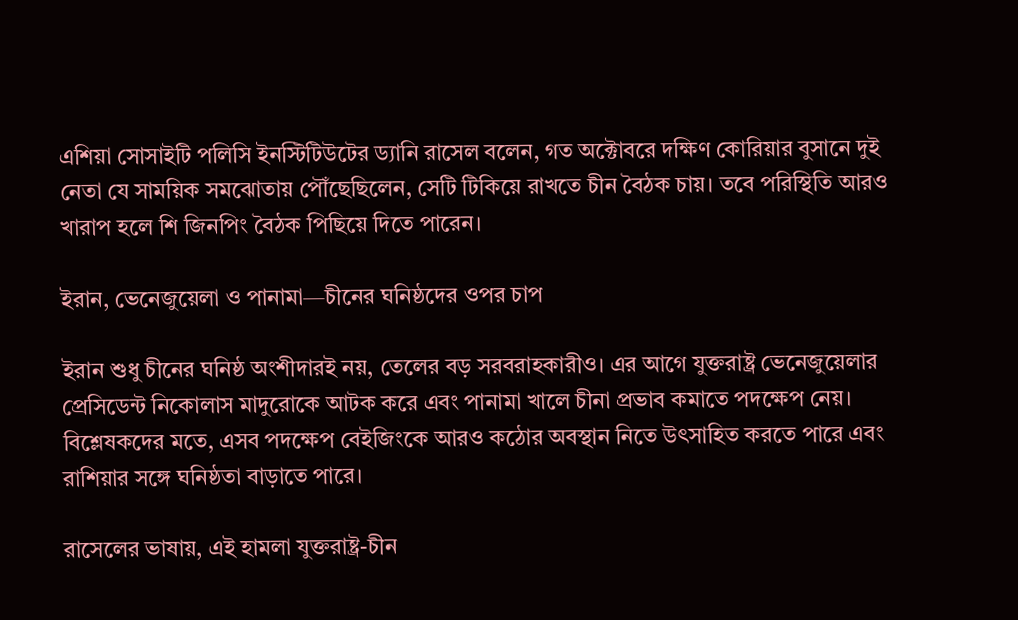এশিয়া সোসাইটি পলিসি ইনস্টিটিউটের ড্যানি রাসেল বলেন, গত অক্টোবরে দক্ষিণ কোরিয়ার বুসানে দুই নেতা যে সাময়িক সমঝোতায় পৌঁছেছিলেন, সেটি টিকিয়ে রাখতে চীন বৈঠক চায়। তবে পরিস্থিতি আরও খারাপ হলে শি জিনপিং বৈঠক পিছিয়ে দিতে পারেন।

ইরান, ভেনেজুয়েলা ও পানামা—চীনের ঘনিষ্ঠদের ওপর চাপ

ইরান শুধু চীনের ঘনিষ্ঠ অংশীদারই নয়, তেলের বড় সরবরাহকারীও। এর আগে যুক্তরাষ্ট্র ভেনেজুয়েলার প্রেসিডেন্ট নিকোলাস মাদুরোকে আটক করে এবং পানামা খালে চীনা প্রভাব কমাতে পদক্ষেপ নেয়। বিশ্লেষকদের মতে, এসব পদক্ষেপ বেইজিংকে আরও কঠোর অবস্থান নিতে উৎসাহিত করতে পারে এবং রাশিয়ার সঙ্গে ঘনিষ্ঠতা বাড়াতে পারে।

রাসেলের ভাষায়, এই হামলা যুক্তরাষ্ট্র-চীন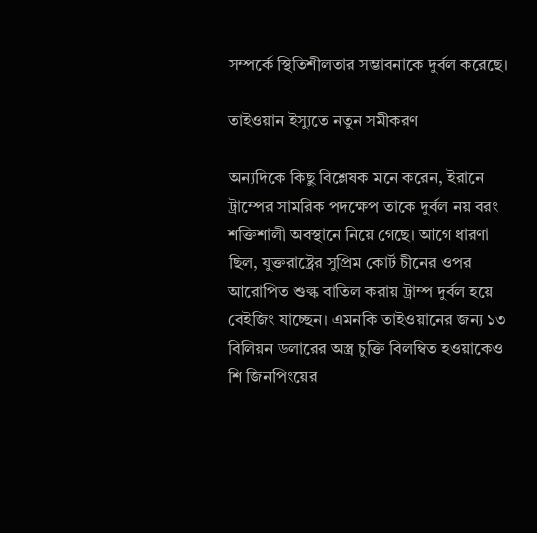সম্পর্কে স্থিতিশীলতার সম্ভাবনাকে দুর্বল করেছে।

তাইওয়ান ইস্যুতে নতুন সমীকরণ

অন্যদিকে কিছু বিশ্লেষক মনে করেন, ইরানে ট্রাম্পের সামরিক পদক্ষেপ তাকে দুর্বল নয় বরং শক্তিশালী অবস্থানে নিয়ে গেছে। আগে ধারণা ছিল, যুক্তরাষ্ট্রের সুপ্রিম কোর্ট চীনের ওপর আরোপিত শুল্ক বাতিল করায় ট্রাম্প দুর্বল হয়ে বেইজিং যাচ্ছেন। এমনকি তাইওয়ানের জন্য ১৩ বিলিয়ন ডলারের অস্ত্র চুক্তি বিলম্বিত হওয়াকেও শি জিনপিংয়ের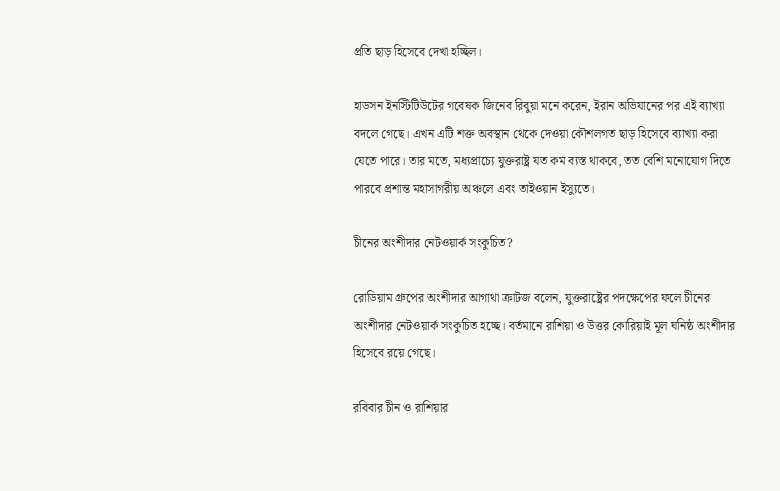প্রতি ছাড় হিসেবে দেখা হচ্ছিল।

হাডসন ইনস্টিটিউটের গবেষক জিনেব রিবুয়া মনে করেন, ইরান অভিযানের পর এই ব্যাখ্যা বদলে গেছে। এখন এটি শক্ত অবস্থান থেকে দেওয়া কৌশলগত ছাড় হিসেবে ব্যাখ্যা করা যেতে পারে। তার মতে, মধ্যপ্রাচ্যে যুক্তরাষ্ট্র যত কম ব্যস্ত থাকবে, তত বেশি মনোযোগ দিতে পারবে প্রশান্ত মহাসাগরীয় অঞ্চলে এবং তাইওয়ান ইস্যুতে।

চীনের অংশীদার নেটওয়ার্ক সংকুচিত?

রোডিয়াম গ্রুপের অংশীদার আগাথা ক্রাটজ বলেন, যুক্তরাষ্ট্রের পদক্ষেপের ফলে চীনের অংশীদার নেটওয়ার্ক সংকুচিত হচ্ছে। বর্তমানে রাশিয়া ও উত্তর কোরিয়াই মূল ঘনিষ্ঠ অংশীদার হিসেবে রয়ে গেছে।

রবিবার চীন ও রাশিয়ার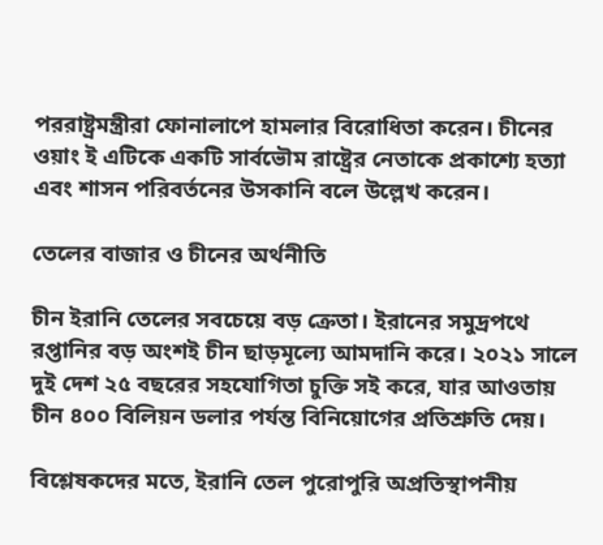পররাষ্ট্রমন্ত্রীরা ফোনালাপে হামলার বিরোধিতা করেন। চীনের ওয়াং ই এটিকে একটি সার্বভৌম রাষ্ট্রের নেতাকে প্রকাশ্যে হত্যা এবং শাসন পরিবর্তনের উসকানি বলে উল্লেখ করেন।

তেলের বাজার ও চীনের অর্থনীতি

চীন ইরানি তেলের সবচেয়ে বড় ক্রেতা। ইরানের সমুদ্রপথে রপ্তানির বড় অংশই চীন ছাড়মূল্যে আমদানি করে। ২০২১ সালে দুই দেশ ২৫ বছরের সহযোগিতা চুক্তি সই করে, যার আওতায় চীন ৪০০ বিলিয়ন ডলার পর্যন্ত বিনিয়োগের প্রতিশ্রুতি দেয়।

বিশ্লেষকদের মতে, ইরানি তেল পুরোপুরি অপ্রতিস্থাপনীয়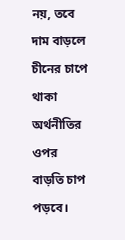নয়, তবে দাম বাড়লে চীনের চাপে থাকা অর্থনীতির ওপর বাড়তি চাপ পড়বে।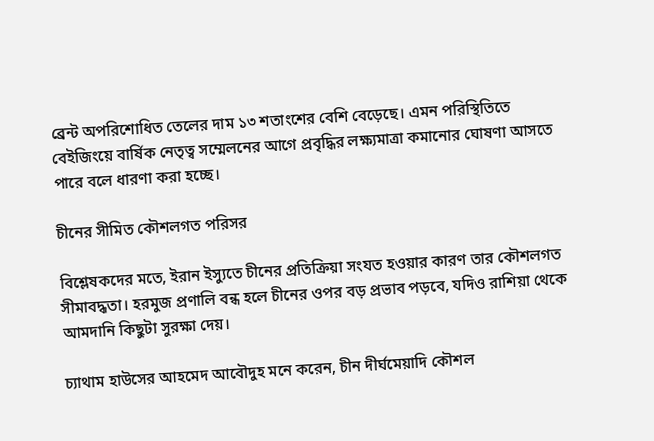ব্রেন্ট অপরিশোধিত তেলের দাম ১৩ শতাংশের বেশি বেড়েছে। এমন পরিস্থিতিতে বেইজিংয়ে বার্ষিক নেতৃত্ব সম্মেলনের আগে প্রবৃদ্ধির লক্ষ্যমাত্রা কমানোর ঘোষণা আসতে পারে বলে ধারণা করা হচ্ছে।

চীনের সীমিত কৌশলগত পরিসর

বিশ্লেষকদের মতে, ইরান ইস্যুতে চীনের প্রতিক্রিয়া সংযত হওয়ার কারণ তার কৌশলগত সীমাবদ্ধতা। হরমুজ প্রণালি বন্ধ হলে চীনের ওপর বড় প্রভাব পড়বে, যদিও রাশিয়া থেকে আমদানি কিছুটা সুরক্ষা দেয়।

চ্যাথাম হাউসের আহমেদ আবৌদুহ মনে করেন, চীন দীর্ঘমেয়াদি কৌশল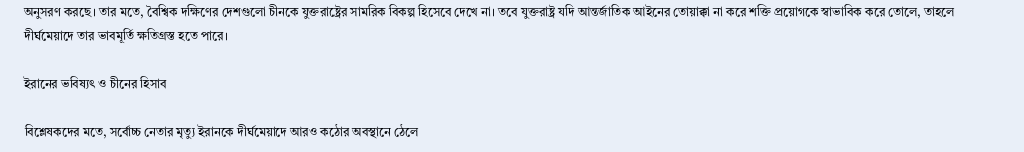অনুসরণ করছে। তার মতে, বৈশ্বিক দক্ষিণের দেশগুলো চীনকে যুক্তরাষ্ট্রের সামরিক বিকল্প হিসেবে দেখে না। তবে যুক্তরাষ্ট্র যদি আন্তর্জাতিক আইনের তোয়াক্কা না করে শক্তি প্রয়োগকে স্বাভাবিক করে তোলে, তাহলে দীর্ঘমেয়াদে তার ভাবমূর্তি ক্ষতিগ্রস্ত হতে পারে।

ইরানের ভবিষ্যৎ ও চীনের হিসাব

বিশ্লেষকদের মতে, সর্বোচ্চ নেতার মৃত্যু ইরানকে দীর্ঘমেয়াদে আরও কঠোর অবস্থানে ঠেলে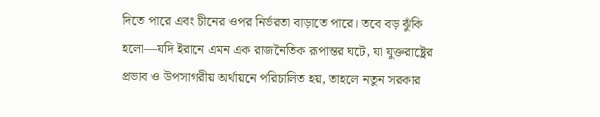দিতে পারে এবং চীনের ওপর নির্ভরতা বাড়াতে পারে। তবে বড় ঝুঁকি হলো—যদি ইরানে এমন এক রাজনৈতিক রূপান্তর ঘটে, যা যুক্তরাষ্ট্রের প্রভাব ও উপসাগরীয় অর্থায়নে পরিচালিত হয়, তাহলে নতুন সরকার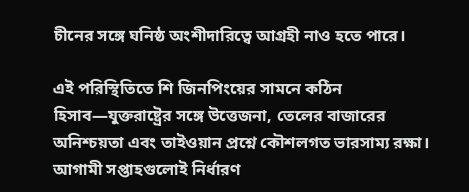চীনের সঙ্গে ঘনিষ্ঠ অংশীদারিত্বে আগ্রহী নাও হতে পারে।

এই পরিস্থিতিতে শি জিনপিংয়ের সামনে কঠিন হিসাব—যুক্তরাষ্ট্রের সঙ্গে উত্তেজনা, তেলের বাজারের অনিশ্চয়তা এবং তাইওয়ান প্রশ্নে কৌশলগত ভারসাম্য রক্ষা। আগামী সপ্তাহগুলোই নির্ধারণ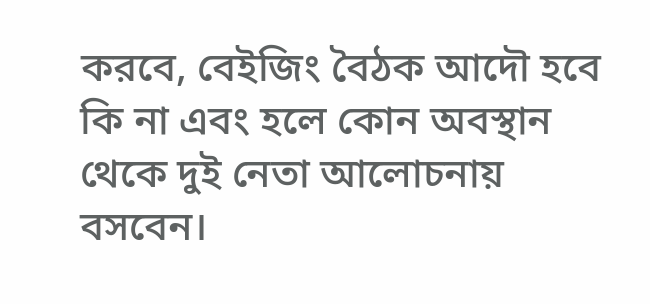করবে, বেইজিং বৈঠক আদৌ হবে কি না এবং হলে কোন অবস্থান থেকে দুই নেতা আলোচনায় বসবেন।